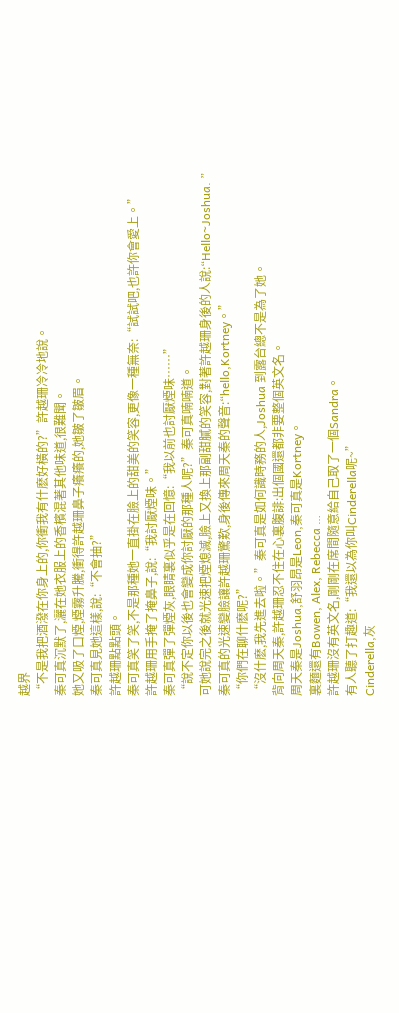越界
“不是我把酒潑在你身上的,你衝我有什麽好橫的?”許越珊冷冷地說。
秦可真沉默了,灑在她衣服上的香檳混著其他味道,很難聞。
她又吸了口煙,煙霧升騰,衝得許越珊鼻子癢癢的,她皺了皺眉。
秦可真見她這樣,說:“不會抽?”
許越珊點點頭。
秦可真笑了笑,不是那種她一直掛在臉上的甜美的笑容,更像一種無奈:“試試吧,也許你會愛上。”
許越珊用手掩了掩鼻子,說:“我討厭煙味。”
秦可真彈了彈煙灰,眼睛裏似乎是在回憶:“我以前也討厭煙味……”
“說不定你以後也會變成你討厭的那種人呢?”秦可真喃喃道。
可她說完之後就光速把煙熄滅,臉上又換上那副甜膩的笑容,對著許越珊身後的人說:“Hello~Joshua. ”
秦可真的光速變臉讓許越珊驚歎,身後傳來周天秦的聲音:“hello,Kortney。”
“你們在聊什麽呢?”
“沒什麽,我先進去啦。”秦可真是如何識時務的人,Joshua 到露台總不是為了她。
背向周天秦,許越珊忍不住在心裏腹誹:出個國還都非要整個英文名。
周天秦是Joshua,舒羽昂是Leon,秦可真是Kortney。
裏麵還有Bowen, Alex, Rebecca …
許越珊沒有英文名,剛剛在席間隨意給自己取了一個Sandra。
有人聽了打趣道:“我還以為你叫Cinderella呢~”
Cinderella,灰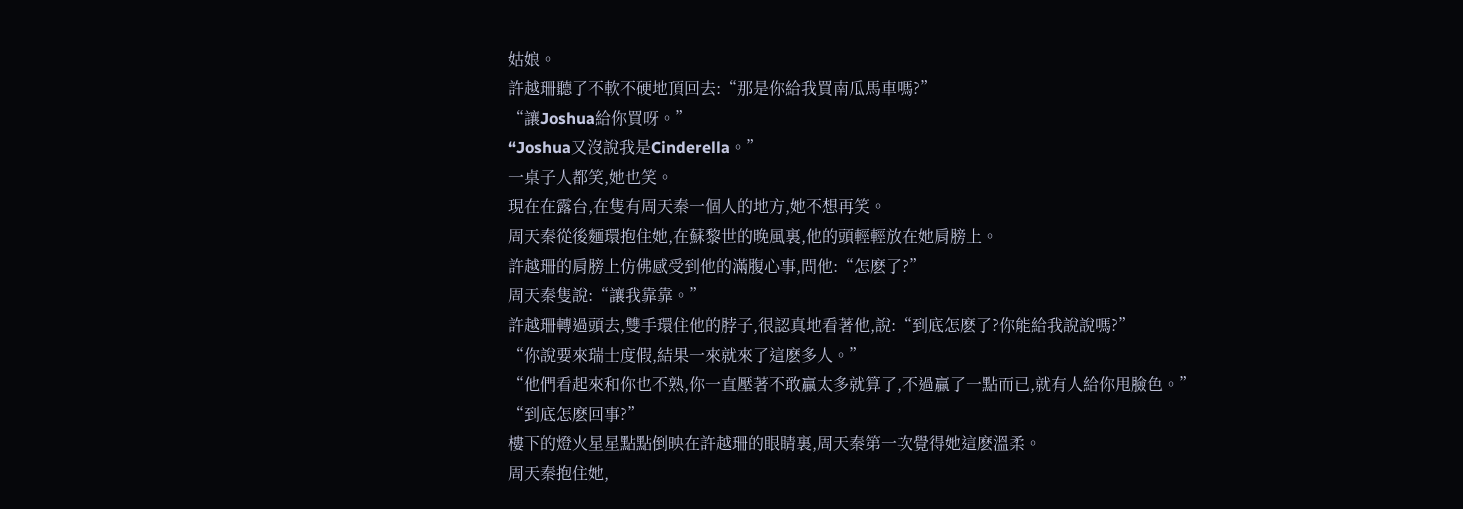姑娘。
許越珊聽了不軟不硬地頂回去:“那是你給我買南瓜馬車嗎?”
“讓Joshua給你買呀。”
“Joshua又沒說我是Cinderella。”
一桌子人都笑,她也笑。
現在在露台,在隻有周天秦一個人的地方,她不想再笑。
周天秦從後麵環抱住她,在蘇黎世的晚風裏,他的頭輕輕放在她肩膀上。
許越珊的肩膀上仿佛感受到他的滿腹心事,問他:“怎麽了?”
周天秦隻說:“讓我靠靠。”
許越珊轉過頭去,雙手環住他的脖子,很認真地看著他,說:“到底怎麽了?你能給我說說嗎?”
“你說要來瑞士度假,結果一來就來了這麽多人。”
“他們看起來和你也不熟,你一直壓著不敢贏太多就算了,不過贏了一點而已,就有人給你甩臉色。”
“到底怎麽回事?”
樓下的燈火星星點點倒映在許越珊的眼睛裏,周天秦第一次覺得她這麽溫柔。
周天秦抱住她,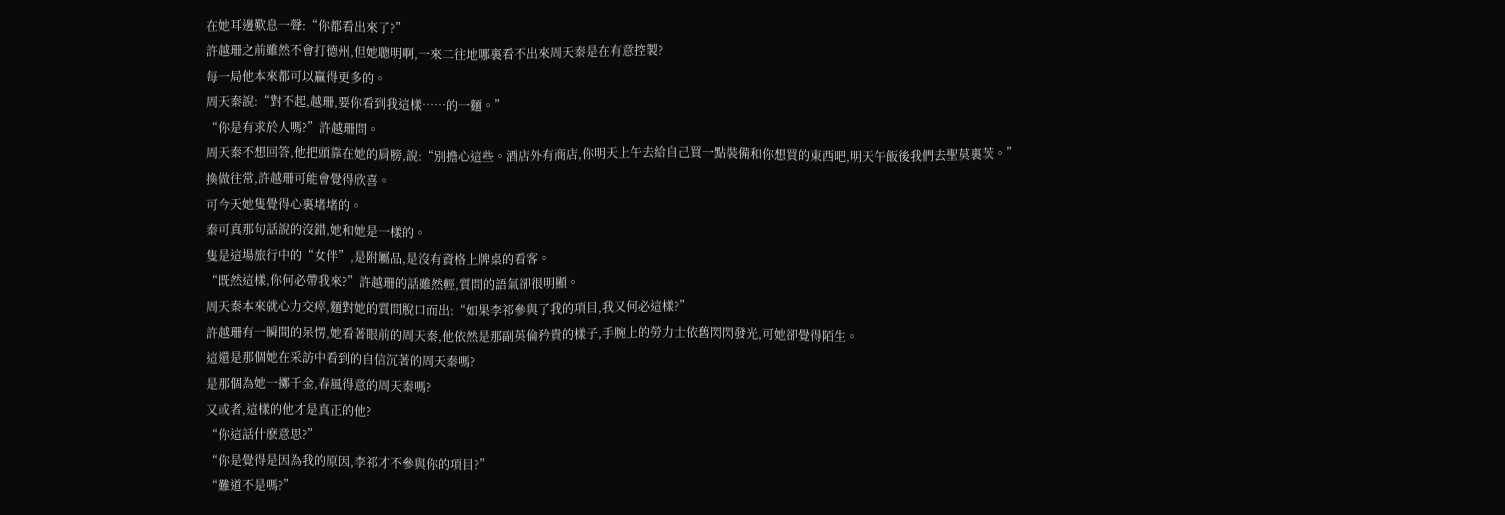在她耳邊歎息一聲:“你都看出來了?”
許越珊之前雖然不會打德州,但她聰明啊,一來二往地哪裏看不出來周天秦是在有意控製?
每一局他本來都可以贏得更多的。
周天秦說:“對不起,越珊,要你看到我這樣……的一麵。”
“你是有求於人嗎?”許越珊問。
周天秦不想回答,他把頭靠在她的肩膀,說:“別擔心這些。酒店外有商店,你明天上午去給自己買一點裝備和你想買的東西吧,明天午飯後我們去聖莫裏茨。”
換做往常,許越珊可能會覺得欣喜。
可今天她隻覺得心裏堵堵的。
秦可真那句話說的沒錯,她和她是一樣的。
隻是這場旅行中的“女伴”,是附屬品,是沒有資格上牌桌的看客。
“既然這樣,你何必帶我來?”許越珊的話雖然輕,質問的語氣卻很明顯。
周天秦本來就心力交瘁,麵對她的質問脫口而出:“如果李祁參與了我的項目,我又何必這樣?”
許越珊有一瞬間的呆愣,她看著眼前的周天秦,他依然是那副英倫矜貴的樣子,手腕上的勞力士依舊閃閃發光,可她卻覺得陌生。
這還是那個她在采訪中看到的自信沉著的周天秦嗎?
是那個為她一擲千金,春風得意的周天秦嗎?
又或者,這樣的他才是真正的他?
“你這話什麽意思?”
“你是覺得是因為我的原因,李祁才不參與你的項目?”
“難道不是嗎?”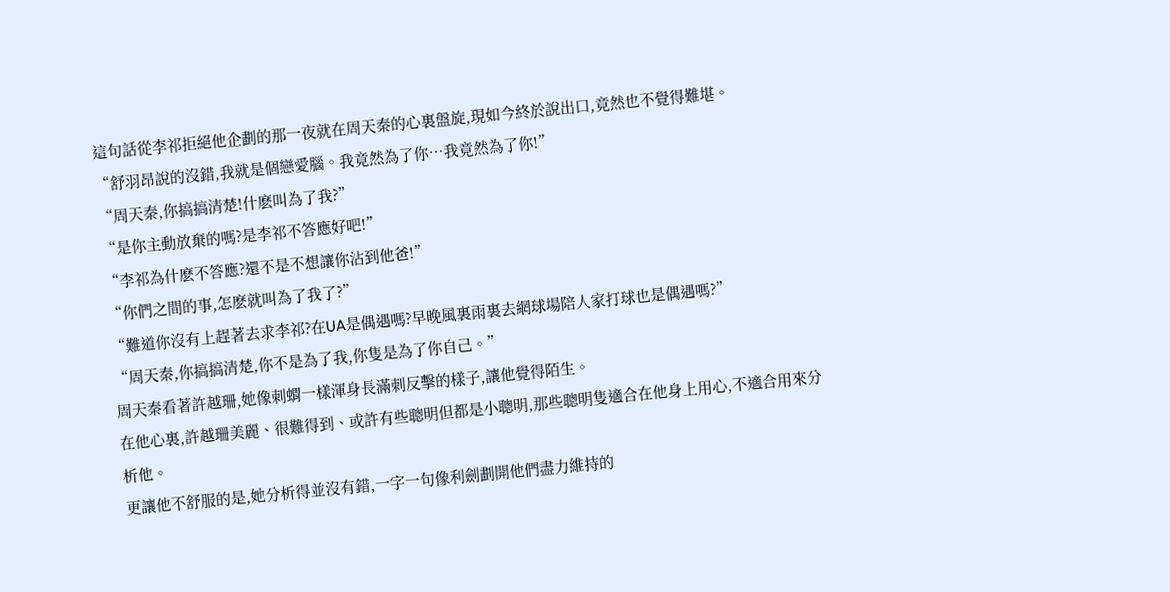這句話從李祁拒絕他企劃的那一夜就在周天秦的心裏盤旋,現如今終於說出口,竟然也不覺得難堪。
“舒羽昂說的沒錯,我就是個戀愛腦。我竟然為了你…我竟然為了你!”
“周天秦,你搞搞清楚!什麽叫為了我?”
“是你主動放棄的嗎?是李祁不答應好吧!”
“李祁為什麽不答應?還不是不想讓你沾到他爸!”
“你們之間的事,怎麽就叫為了我了?”
“難道你沒有上趕著去求李祁?在UA是偶遇嗎?早晚風裏雨裏去網球場陪人家打球也是偶遇嗎?”
“周天秦,你搞搞清楚,你不是為了我,你隻是為了你自己。”
周天秦看著許越珊,她像刺蝟一樣渾身長滿刺反擊的樣子,讓他覺得陌生。
在他心裏,許越珊美麗、很難得到、或許有些聰明但都是小聰明,那些聰明隻適合在他身上用心,不適合用來分析他。
更讓他不舒服的是,她分析得並沒有錯,一字一句像利劍劃開他們盡力維持的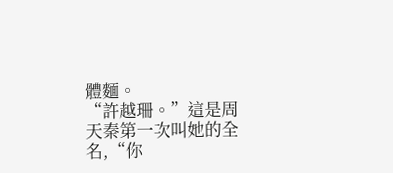體麵。
“許越珊。”這是周天秦第一次叫她的全名,“你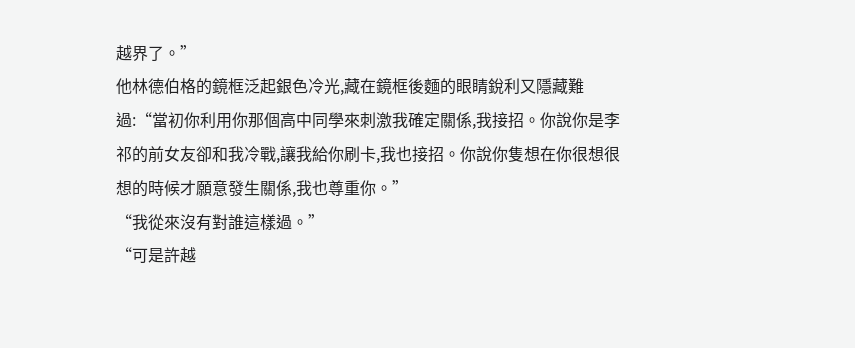越界了。”
他林德伯格的鏡框泛起銀色冷光,藏在鏡框後麵的眼睛銳利又隱藏難過:“當初你利用你那個高中同學來刺激我確定關係,我接招。你說你是李祁的前女友卻和我冷戰,讓我給你刷卡,我也接招。你說你隻想在你很想很想的時候才願意發生關係,我也尊重你。”
“我從來沒有對誰這樣過。”
“可是許越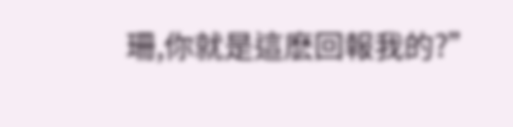珊,你就是這麽回報我的?”